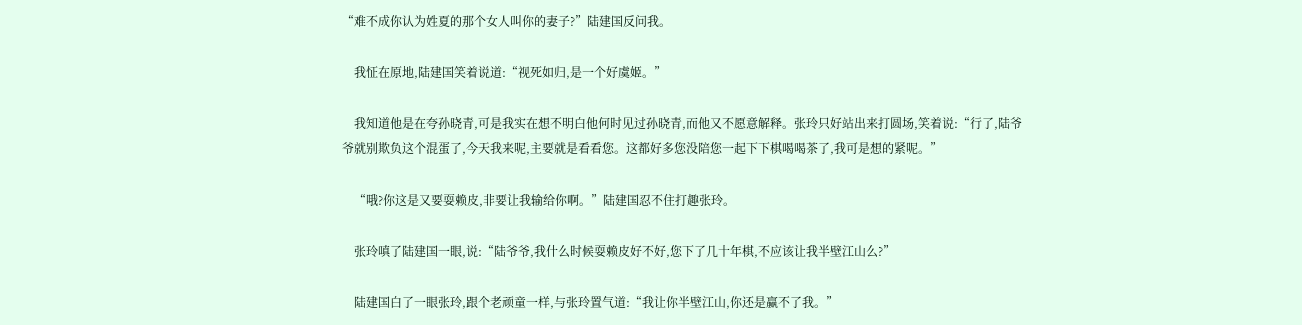“难不成你认为姓夏的那个女人叫你的妻子?”陆建国反问我。

    我怔在原地,陆建国笑着说道:“视死如归,是一个好虞姬。”

    我知道他是在夸孙晓青,可是我实在想不明白他何时见过孙晓青,而他又不愿意解释。张玲只好站出来打圆场,笑着说:“行了,陆爷爷就别欺负这个混蛋了,今天我来呢,主要就是看看您。这都好多您没陪您一起下下棋喝喝茶了,我可是想的紧呢。”

    “哦?你这是又要耍赖皮,非要让我输给你啊。”陆建国忍不住打趣张玲。

    张玲嗔了陆建国一眼,说:“陆爷爷,我什么时候耍赖皮好不好,您下了几十年棋,不应该让我半壁江山么?”

    陆建国白了一眼张玲,跟个老顽童一样,与张玲置气道:“我让你半壁江山,你还是赢不了我。”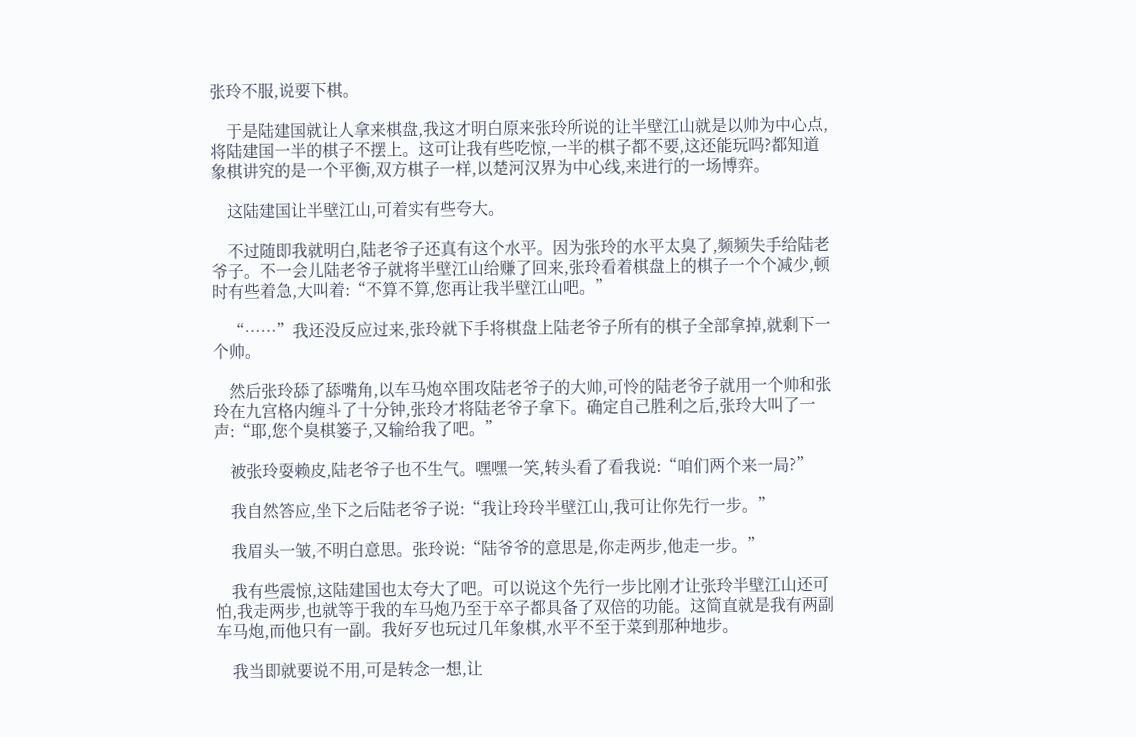张玲不服,说要下棋。

    于是陆建国就让人拿来棋盘,我这才明白原来张玲所说的让半壁江山就是以帅为中心点,将陆建国一半的棋子不摆上。这可让我有些吃惊,一半的棋子都不要,这还能玩吗?都知道象棋讲究的是一个平衡,双方棋子一样,以楚河汉界为中心线,来进行的一场博弈。

    这陆建国让半壁江山,可着实有些夸大。

    不过随即我就明白,陆老爷子还真有这个水平。因为张玲的水平太臭了,频频失手给陆老爷子。不一会儿陆老爷子就将半壁江山给赚了回来,张玲看着棋盘上的棋子一个个减少,顿时有些着急,大叫着:“不算不算,您再让我半壁江山吧。”

    “……”我还没反应过来,张玲就下手将棋盘上陆老爷子所有的棋子全部拿掉,就剩下一个帅。

    然后张玲舔了舔嘴角,以车马炮卒围攻陆老爷子的大帅,可怜的陆老爷子就用一个帅和张玲在九宫格内缠斗了十分钟,张玲才将陆老爷子拿下。确定自己胜利之后,张玲大叫了一声:“耶,您个臭棋篓子,又输给我了吧。”

    被张玲耍赖皮,陆老爷子也不生气。嘿嘿一笑,转头看了看我说:“咱们两个来一局?”

    我自然答应,坐下之后陆老爷子说:“我让玲玲半壁江山,我可让你先行一步。”

    我眉头一皱,不明白意思。张玲说:“陆爷爷的意思是,你走两步,他走一步。”

    我有些震惊,这陆建国也太夸大了吧。可以说这个先行一步比刚才让张玲半壁江山还可怕,我走两步,也就等于我的车马炮乃至于卒子都具备了双倍的功能。这简直就是我有两副车马炮,而他只有一副。我好歹也玩过几年象棋,水平不至于菜到那种地步。

    我当即就要说不用,可是转念一想,让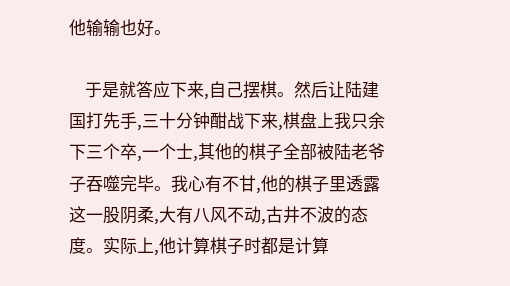他输输也好。

    于是就答应下来,自己摆棋。然后让陆建国打先手,三十分钟酣战下来,棋盘上我只余下三个卒,一个士,其他的棋子全部被陆老爷子吞噬完毕。我心有不甘,他的棋子里透露这一股阴柔,大有八风不动,古井不波的态度。实际上,他计算棋子时都是计算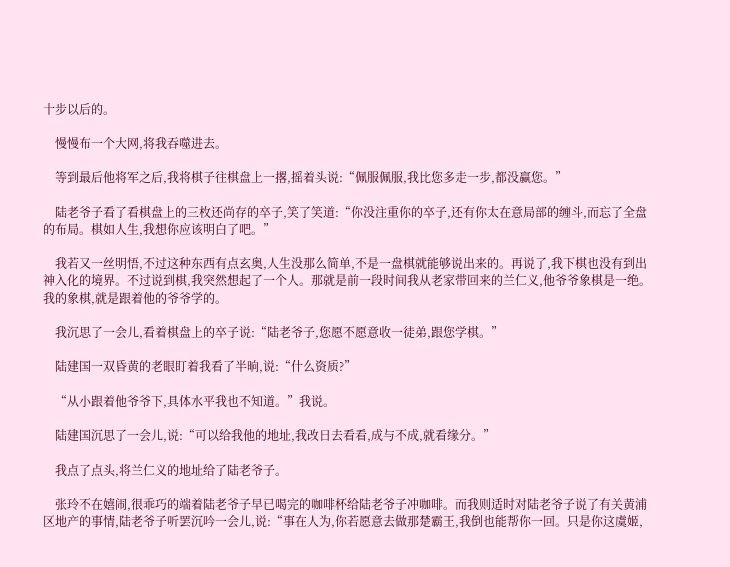十步以后的。

    慢慢布一个大网,将我吞噬进去。

    等到最后他将军之后,我将棋子往棋盘上一撂,摇着头说:“佩服佩服,我比您多走一步,都没赢您。”

    陆老爷子看了看棋盘上的三枚还尚存的卒子,笑了笑道:“你没注重你的卒子,还有你太在意局部的缠斗,而忘了全盘的布局。棋如人生,我想你应该明白了吧。”

    我若又一丝明悟,不过这种东西有点玄奥,人生没那么简单,不是一盘棋就能够说出来的。再说了,我下棋也没有到出神入化的境界。不过说到棋,我突然想起了一个人。那就是前一段时间我从老家带回来的兰仁义,他爷爷象棋是一绝。我的象棋,就是跟着他的爷爷学的。

    我沉思了一会儿,看着棋盘上的卒子说:“陆老爷子,您愿不愿意收一徒弟,跟您学棋。”

    陆建国一双昏黄的老眼盯着我看了半晌,说:“什么资质?”

    “从小跟着他爷爷下,具体水平我也不知道。”我说。

    陆建国沉思了一会儿,说:“可以给我他的地址,我改日去看看,成与不成,就看缘分。”

    我点了点头,将兰仁义的地址给了陆老爷子。

    张玲不在嬉闹,很乖巧的端着陆老爷子早已喝完的咖啡杯给陆老爷子冲咖啡。而我则适时对陆老爷子说了有关黄浦区地产的事情,陆老爷子听罢沉吟一会儿,说:“事在人为,你若愿意去做那楚霸王,我倒也能帮你一回。只是你这虞姬,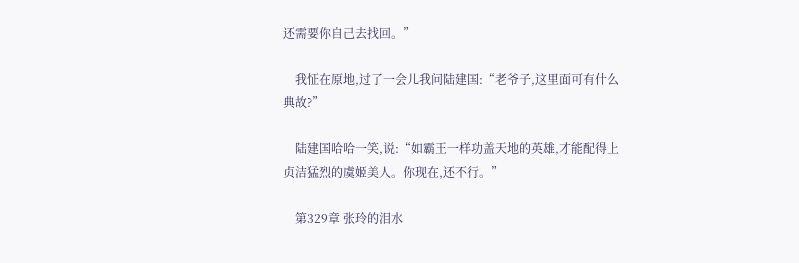还需要你自己去找回。”

    我怔在原地,过了一会儿我问陆建国:“老爷子,这里面可有什么典故?”

    陆建国哈哈一笑,说:“如霸王一样功盖天地的英雄,才能配得上贞洁猛烈的虞姬美人。你现在,还不行。”

    第329章 张玲的泪水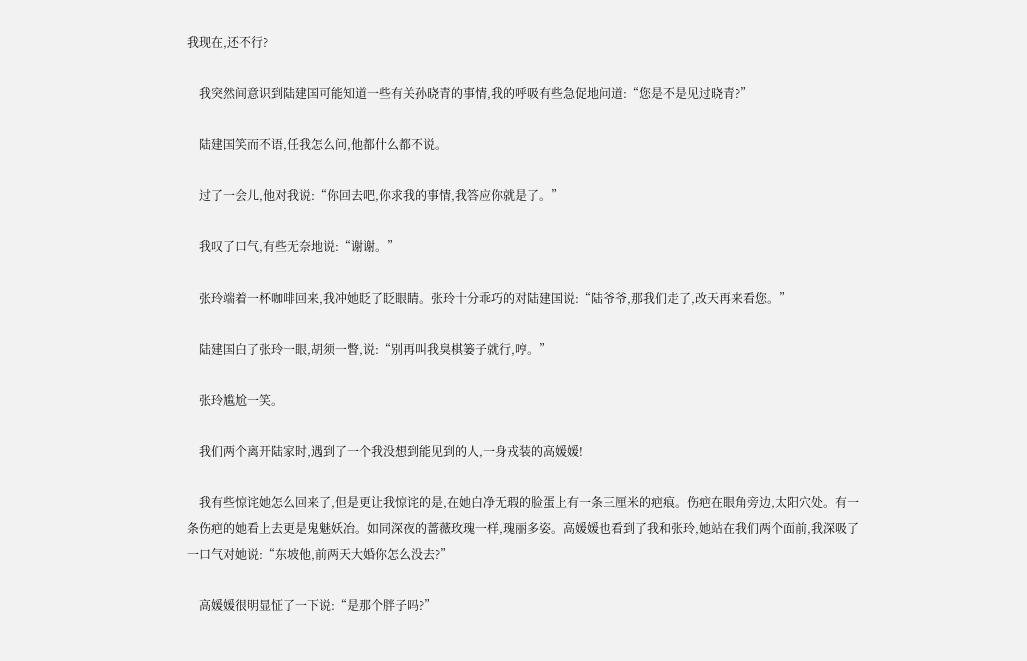我现在,还不行?

    我突然间意识到陆建国可能知道一些有关孙晓青的事情,我的呼吸有些急促地问道:“您是不是见过晓青?”

    陆建国笑而不语,任我怎么问,他都什么都不说。

    过了一会儿,他对我说:“你回去吧,你求我的事情,我答应你就是了。”

    我叹了口气,有些无奈地说:“谢谢。”

    张玲端着一杯咖啡回来,我冲她眨了眨眼睛。张玲十分乖巧的对陆建国说:“陆爷爷,那我们走了,改天再来看您。”

    陆建国白了张玲一眼,胡须一瞥,说:“别再叫我臭棋篓子就行,哼。”

    张玲尴尬一笑。

    我们两个离开陆家时,遇到了一个我没想到能见到的人,一身戎装的高媛媛!

    我有些惊诧她怎么回来了,但是更让我惊诧的是,在她白净无瑕的脸蛋上有一条三厘米的疤痕。伤疤在眼角旁边,太阳穴处。有一条伤疤的她看上去更是鬼魅妖冶。如同深夜的蔷薇玫瑰一样,瑰丽多姿。高媛媛也看到了我和张玲,她站在我们两个面前,我深吸了一口气对她说:“东坡他,前两天大婚你怎么没去?”

    高媛媛很明显怔了一下说:“是那个胖子吗?”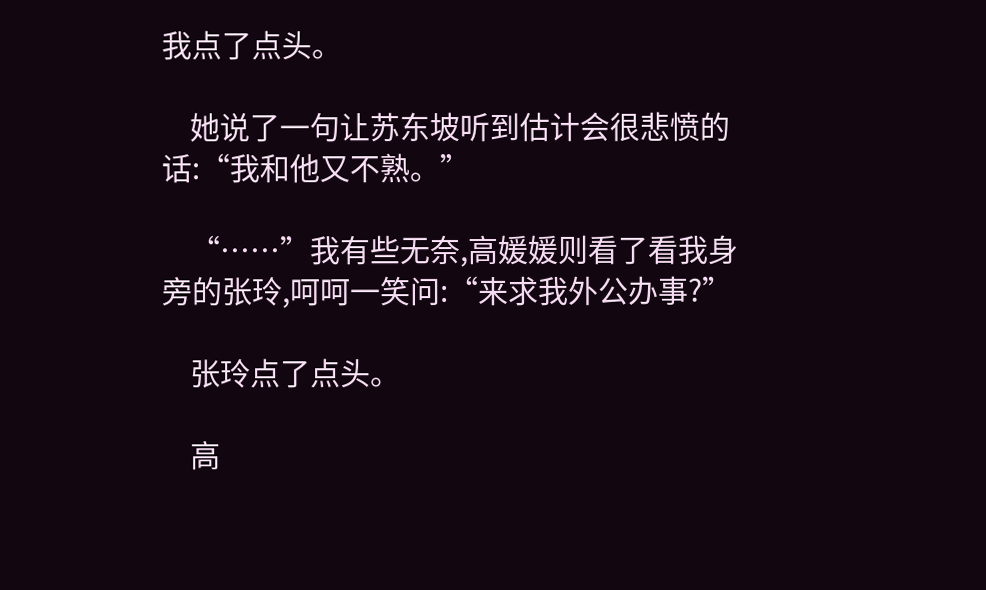我点了点头。

    她说了一句让苏东坡听到估计会很悲愤的话:“我和他又不熟。”

    “……”我有些无奈,高媛媛则看了看我身旁的张玲,呵呵一笑问:“来求我外公办事?”

    张玲点了点头。

    高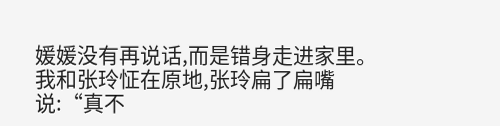媛媛没有再说话,而是错身走进家里。我和张玲怔在原地,张玲扁了扁嘴说:“真不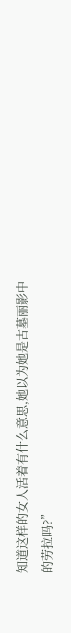知道这样的女人活着有什么意思,她以为她是古墓丽影中的劳拉吗?”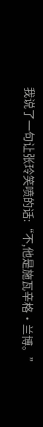我说了一句让张玲笑喷的话:“不,他是施瓦辛格·兰博。”